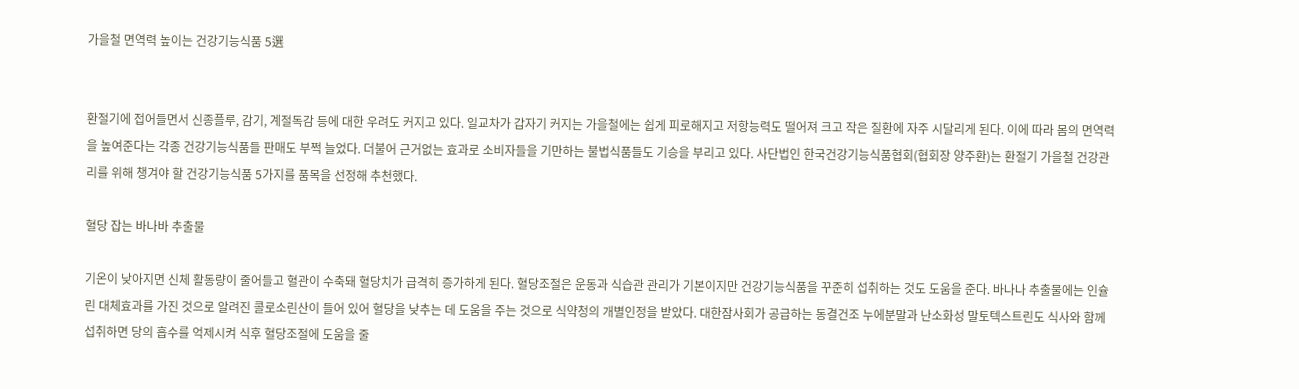가을철 면역력 높이는 건강기능식품 5選


환절기에 접어들면서 신종플루, 감기, 계절독감 등에 대한 우려도 커지고 있다. 일교차가 갑자기 커지는 가을철에는 쉽게 피로해지고 저항능력도 떨어져 크고 작은 질환에 자주 시달리게 된다. 이에 따라 몸의 면역력을 높여준다는 각종 건강기능식품들 판매도 부쩍 늘었다. 더불어 근거없는 효과로 소비자들을 기만하는 불법식품들도 기승을 부리고 있다. 사단법인 한국건강기능식품협회(협회장 양주환)는 환절기 가을철 건강관리를 위해 챙겨야 할 건강기능식품 5가지를 품목을 선정해 추천했다.

혈당 잡는 바나바 추출물

기온이 낮아지면 신체 활동량이 줄어들고 혈관이 수축돼 혈당치가 급격히 증가하게 된다. 혈당조절은 운동과 식습관 관리가 기본이지만 건강기능식품을 꾸준히 섭취하는 것도 도움을 준다. 바나나 추출물에는 인슐린 대체효과를 가진 것으로 알려진 콜로소린산이 들어 있어 혈당을 낮추는 데 도움을 주는 것으로 식약청의 개별인정을 받았다. 대한잠사회가 공급하는 동결건조 누에분말과 난소화성 말토텍스트린도 식사와 함께 섭취하면 당의 흡수를 억제시켜 식후 혈당조절에 도움을 줄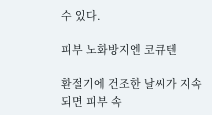수 있다.

피부 노화방지엔 코큐텐

환절기에 건조한 날씨가 지속되면 피부 속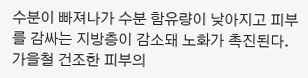수분이 빠져나가 수분 함유량이 낮아지고 피부를 감싸는 지방층이 감소돼 노화가 촉진된다. 가을철 건조한 피부의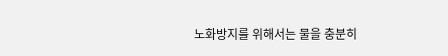노화방지를 위해서는 물을 충분히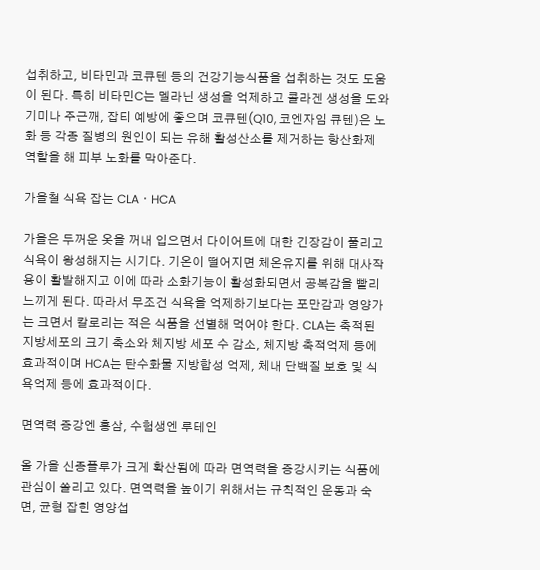섭취하고, 비타민과 코큐텐 등의 건강기능식품을 섭취하는 것도 도움이 된다. 특히 비타민C는 멜라닌 생성을 억제하고 콜라겐 생성을 도와 기미나 주근깨, 잡티 예방에 좋으며 코큐텐(Q10, 코엔자임 큐텐)은 노화 등 각종 질병의 원인이 되는 유해 활성산소를 제거하는 항산화제 역할을 해 피부 노화를 막아준다.

가을철 식욕 잡는 CLAㆍHCA

가을은 두꺼운 옷을 꺼내 입으면서 다이어트에 대한 긴장감이 풀리고 식욕이 왕성해지는 시기다. 기온이 떨어지면 체온유지를 위해 대사작용이 활발해지고 이에 따라 소화기능이 활성화되면서 공복감을 빨리 느끼게 된다. 따라서 무조건 식욕을 억제하기보다는 포만감과 영양가는 크면서 칼로리는 적은 식품을 선별해 먹어야 한다. CLA는 축적된 지방세포의 크기 축소와 체지방 세포 수 감소, 체지방 축적억제 등에 효과적이며 HCA는 탄수화물 지방합성 억제, 체내 단백질 보호 및 식욕억제 등에 효과적이다.

면역력 증강엔 홍삼, 수험생엔 루테인

올 가을 신종플루가 크게 확산됨에 따라 면역력을 증강시키는 식품에 관심이 쏠리고 있다. 면역력을 높이기 위해서는 규칙적인 운동과 숙면, 균형 잡힌 영양섭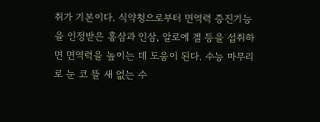취가 기본이다. 식약청으로부터 면역력 증진기능을 인정받은 홍삼과 인삼, 알로에 겔 등을 섭취하면 면역력을 높이는 데 도움이 된다. 수능 마무리로 눈 코 뜰 새 없는 수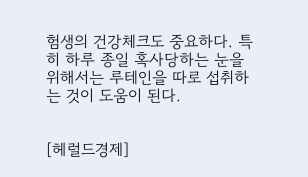험생의 건강체크도 중요하다. 특히 하루 종일 혹사당하는 눈을 위해서는 루테인을 따로 섭취하는 것이 도움이 된다.


[헤럴드경제]